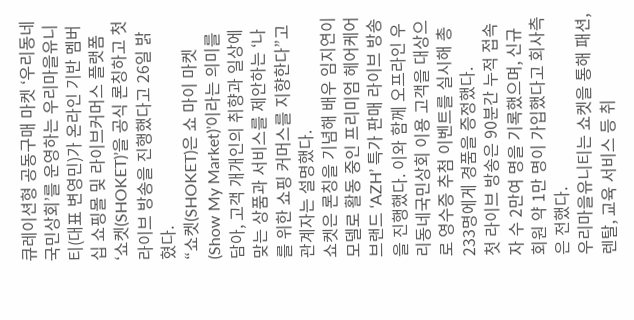큐레이션형 공동구매 마켓 ‘우리동네국민상회’를 운영하는 우리마을유니티(대표 변영민)가 온라인 기반 멤버십 쇼핑몰 및 라이브커머스 플랫폼 ‘쇼켓(SHOKET)’을 공식 론칭하고 첫 라이브 방송을 진행했다고 26일 밝혔다.
“쇼켓(SHOKET)은 쇼 마이 마켓(Show My Market)’이라는 의미를 담아, 고객 개개인의 취향과 일상에 맞는 상품과 서비스를 제안하는 ‘나를 위한 쇼핑 커머스를 지향한다”고 관계자는 설명했다.
쇼켓은 론칭을 기념해 배우 임지연이 모델로 활동 중인 프리미엄 헤어케어 브랜드 ‘AZH’ 특가 판매 라이브 방송을 진행했다. 이와 함께 오프라인 우리동네국민상회 이용 고객을 대상으로 영수증 추첨 이벤트를 실시해 총 233명에게 경품을 증정했다.
첫 라이브 방송은 90분간 누적 접속자 수 2만여 명을 기록했으며, 신규 회원 약 1만 명이 가입했다고 회사측은 전했다.
우리마을유니티는 쇼켓을 통해 패션, 렌탈, 교육 서비스 등 취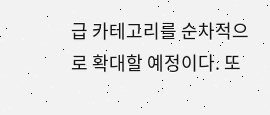급 카테고리를 순차적으로 확대할 예정이다. 또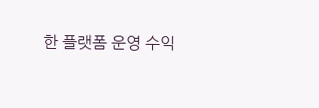한 플랫폼 운영 수익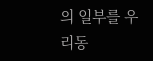의 일부를 우리동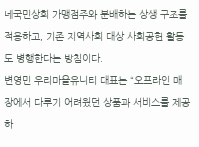네국민상회 가맹점주와 분배하는 상생 구조를 적용하고, 기존 지역사회 대상 사회공헌 활동도 병행한다는 방침이다.
변영민 우리마을유니티 대표는 “오프라인 매장에서 다루기 어려웠던 상품과 서비스를 제공하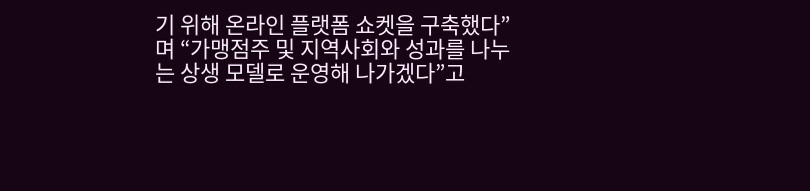기 위해 온라인 플랫폼 쇼켓을 구축했다”며 “가맹점주 및 지역사회와 성과를 나누는 상생 모델로 운영해 나가겠다”고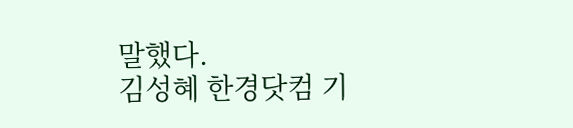말했다.
김성혜 한경닷컴 기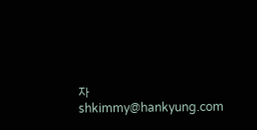자 shkimmy@hankyung.com